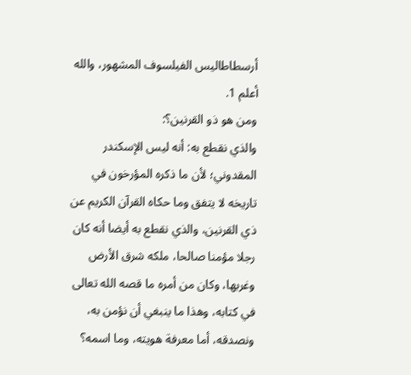أرسطاطاليس الفيلسوف المشهور، والله أعلم 1.
ومن هو ذو القرنين؟:
والذي نقطع به: أنه ليس الإسكندر المقدوني؛ لأن ما ذكره المؤرخون في تاريخه لا يتفق وما حكاه القرآن الكريم عن ذي القرنين، والذي نقطع به أيضا أنه كان رجلا مؤمنا صالحا، ملكه شرق الأرض وغربها، وكان من أمره ما قصه الله تعالى في كتابه، وهذا ما ينبغي أن نؤمن به، ونصدقه، أما معرفة هويته، وما اسمه؟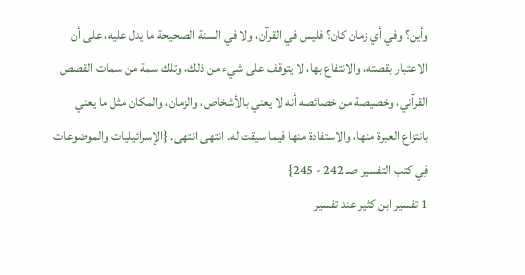وأين؟ وفي أي زمان كان؟ فليس في القرآن، ولا في السنة الصحيحة ما يدل عليه، على أن الاعتبار بقصته، والانتفاع بها، لا يتوقف على شيء من ذلك، وتلك سمة من سمات القصص القرآني، وخصيصة من خصائصه أنه لا يعني بالأشخاص، والزمان، والمكان مثل ما يعني بانتزاع العبرة منها، والاستفادة منها فيما سيقت له. انتهى انتهى. {الإسرائيليات والموضوعات فِي كتب التفسير صـ 242 - 245}
1 تفسير ابن كثير عند تفسير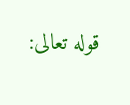قوله تعالى: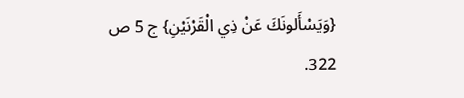{وَيَسْأَلونَكَ عَنْ ذِي الْقَرْنَيْنِ} ج 5 ص 322.